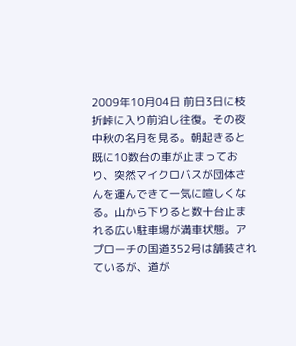2009年10月04日 前日3日に枝折峠に入り前泊し往復。その夜中秋の名月を見る。朝起きると既に10数台の車が止まっており、突然マイクロバスが団体さんを運んできて一気に喧しくなる。山から下りると数十台止まれる広い駐車場が満車状態。アプローチの国道352号は舗装されているが、道が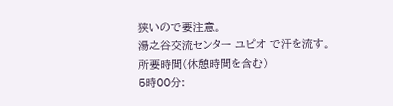狭いので要注意。
湯之谷交流センター ユピオ で汗を流す。
所要時間(休憩時間を含む)
5時00分: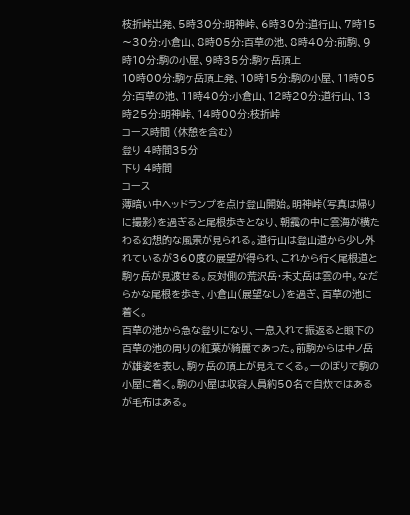枝折峠出発、5時30分:明神峠、6時30分:道行山、7時15〜30分:小倉山、8時05分:百草の池、8時40分:前駒、9時10分:駒の小屋、9時35分:駒ヶ岳頂上
10時00分:駒ヶ岳頂上発、10時15分:駒の小屋、11時05分:百草の池、11時40分:小倉山、12時20分:道行山、13時25分:明神峠、14時00分:枝折峠
コース時間 (休憩を含む)
登り 4時間35分
下り 4時間
コース
薄暗い中ヘッドランプを点け登山開始。明神峠(写真は帰りに撮影)を過ぎると尾根歩きとなり、朝靄の中に雲海が横たわる幻想的な風景が見られる。道行山は登山道から少し外れているが360度の展望が得られ、これから行く尾根道と駒ヶ岳が見渡せる。反対側の荒沢岳・未丈岳は雲の中。なだらかな尾根を歩き、小倉山(展望なし)を過ぎ、百草の池に着く。
百草の池から急な登りになり、一息入れて振返ると眼下の百草の池の周りの紅葉が綺麗であった。前駒からは中ノ岳が雄姿を表し、駒ヶ岳の頂上が見えてくる。一のぼりで駒の小屋に着く。駒の小屋は収容人員約50名で自炊ではあるが毛布はある。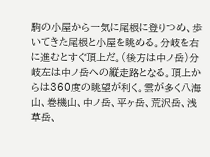駒の小屋から一気に尾根に登りつめ、歩いてきた尾根と小屋を眺める。分岐を右に進むとすぐ頂上だ。(後方は中ノ岳)分岐左は中ノ岳への縦走路となる。頂上からは360度の眺望が利く。雲が多く八海山、巻機山、中ノ岳、平ヶ岳、荒沢岳、浅草岳、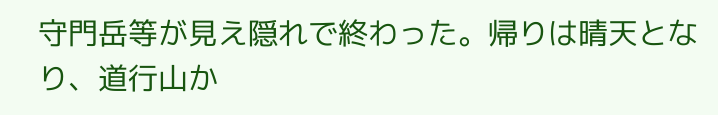守門岳等が見え隠れで終わった。帰りは晴天となり、道行山か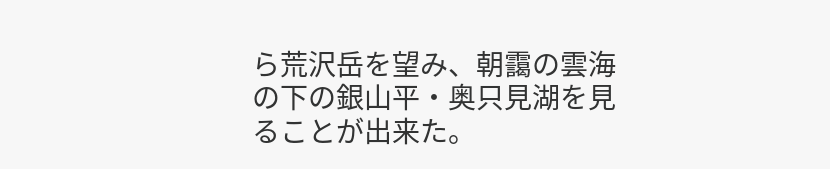ら荒沢岳を望み、朝靄の雲海の下の銀山平・奥只見湖を見ることが出来た。